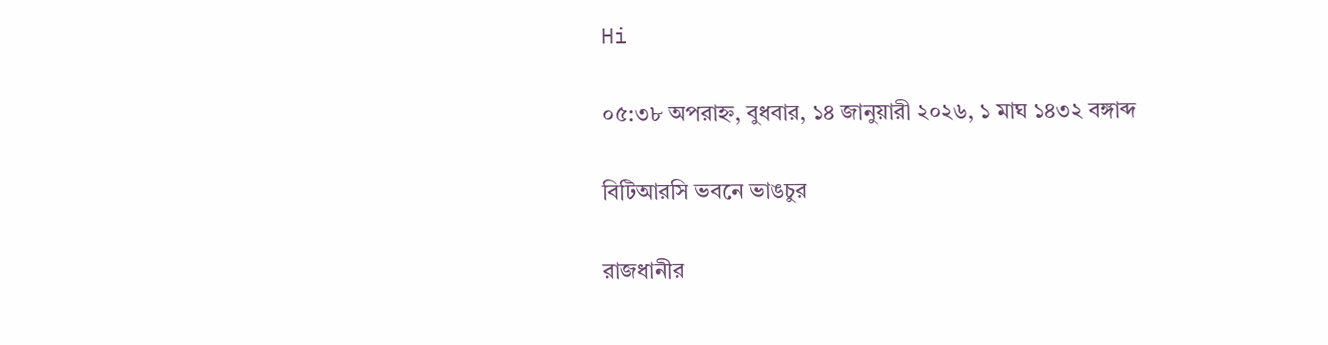Hi

০৫:৩৮ অপরাহ্ন, বুধবার, ১৪ জানুয়ারী ২০২৬, ১ মাঘ ১৪৩২ বঙ্গাব্দ

বিটিআরসি ভবনে ভাঙচুর

রাজধানীর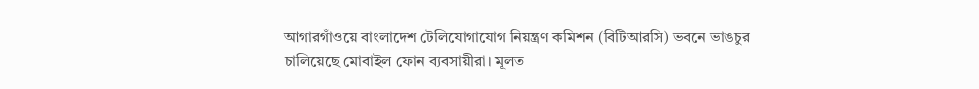আগারগাঁওয়ে বাংলাদেশ টেলিযোগাযোগ নিয়ন্ত্রণ কমিশন (বিটিআরসি) ভবনে ভাঙচুর চালিয়েছে মোবাইল ফোন ব্যবসায়ীরা। মূলত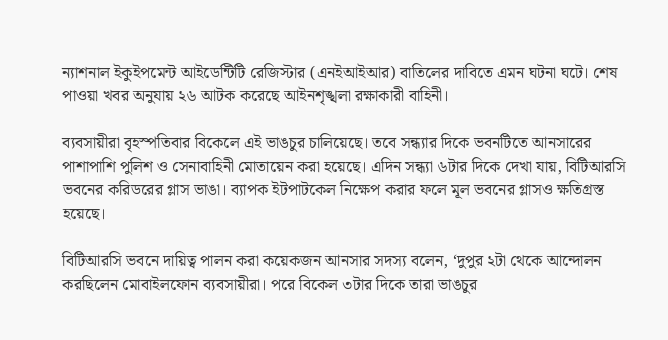ন্যাশনাল ইকুইপমেন্ট আইডেন্টিটি রেজিস্টার (এনইআইআর) বাতিলের দাবিতে এমন ঘটনা ঘটে। শেষ পাওয়া খবর অনুযায় ২৬ আটক করেছে আইনশৃঙ্খলা রক্ষাকারী বাহিনী।

ব্যবসায়ীরা বৃহস্পতিবার বিকেলে এই ভাঙচুর চালিয়েছে। তবে সন্ধ্যার দিকে ভবনটিতে আনসারের পাশাপাশি পুলিশ ও সেনাবাহিনী মোতায়েন করা হয়েছে। এদিন সন্ধ্যা ৬টার দিকে দেখা যায়, বিটিআরসি ভবনের করিডরের গ্লাস ভাঙা। ব্যাপক ইটপাটকেল নিক্ষেপ করার ফলে মূল ভবনের গ্লাসও ক্ষতিগ্রস্ত হয়েছে।

বিটিআরসি ভবনে দায়িত্ব পালন করা কয়েকজন আনসার সদস্য বলেন, ‘দুপুর ২টা থেকে আন্দোলন করছিলেন মোবাইলফোন ব্যবসায়ীরা। পরে বিকেল ৩টার দিকে তারা ভাঙচুর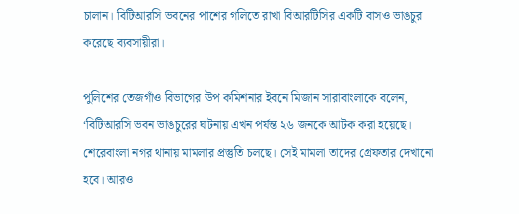চালান। বিটিআরসি ভবনের পাশের গলিতে রাখা বিআরটিসির একটি বাসও ভাঙচুর করেছে ব্যবসায়ীরা।

পুলিশের তেজগাঁও বিভাগের উপ কমিশনার ইবনে মিজান সারাবাংলাকে বলেন, ‘বিটিআরসি ভবন ভাঙচুরের ঘটনায় এখন পর্যন্ত ২৬ জনকে আটক করা হয়েছে। শেরেবাংলা নগর থানায় মামলার প্রস্তুতি চলছে। সেই মামলা তাদের গ্রেফতার দেখানো হবে। আরও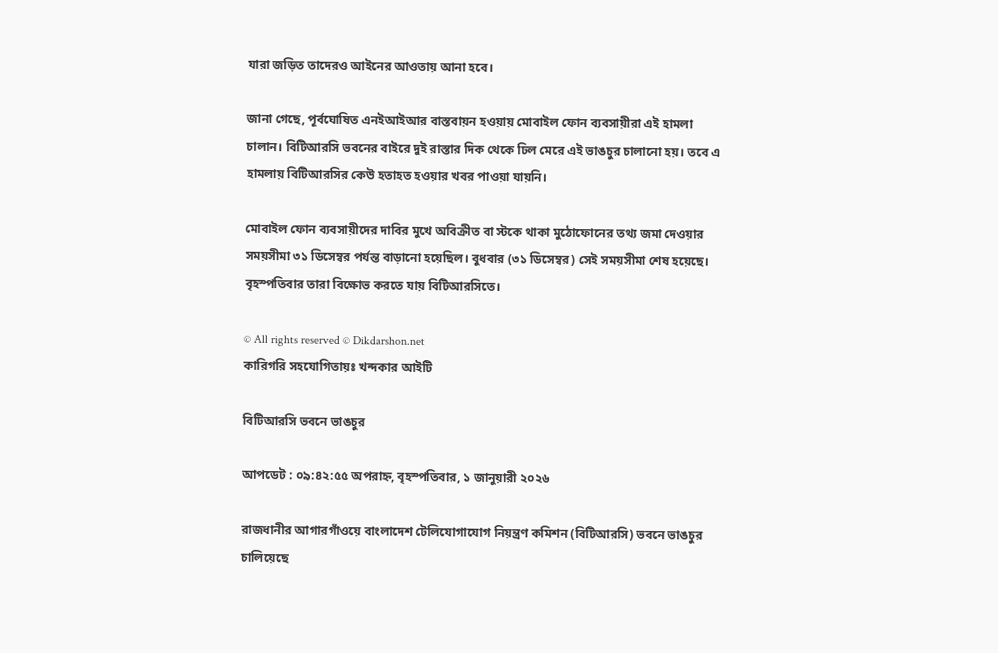যারা জড়িত তাদেরও আইনের আওতায় আনা হবে।

জানা গেছে, পূর্বঘোষিত এনইআইআর বাস্তবায়ন হওয়ায় মোবাইল ফোন ব্যবসায়ীরা এই হামলা চালান। বিটিআরসি ভবনের বাইরে দুই রাস্তার দিক থেকে ঢিল মেরে এই ভাঙচুর চালানো হয়। তবে এ হামলায় বিটিআরসির কেউ হতাহত হওয়ার খবর পাওয়া যায়নি।

মোবাইল ফোন ব্যবসায়ীদের দাবির মুখে অবিক্রীত বা স্টকে থাকা মুঠোফোনের তথ্য জমা দেওয়ার সময়সীমা ৩১ ডিসেম্বর পর্যন্ত বাড়ানো হয়েছিল। বুধবার (৩১ ডিসেম্বর) সেই সময়সীমা শেষ হয়েছে। বৃহস্পতিবার তারা বিক্ষোভ করতে যায় বিটিআরসিতে।

© All rights reserved © Dikdarshon.net
কারিগরি সহযোগিতায়ঃ খন্দকার আইটি

বিটিআরসি ভবনে ভাঙচুর

আপডেট : ০৯:৪২:৫৫ অপরাহ্ন, বৃহস্পতিবার, ১ জানুয়ারী ২০২৬

রাজধানীর আগারগাঁওয়ে বাংলাদেশ টেলিযোগাযোগ নিয়ন্ত্রণ কমিশন (বিটিআরসি) ভবনে ভাঙচুর চালিয়েছে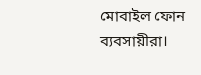মোবাইল ফোন ব্যবসায়ীরা।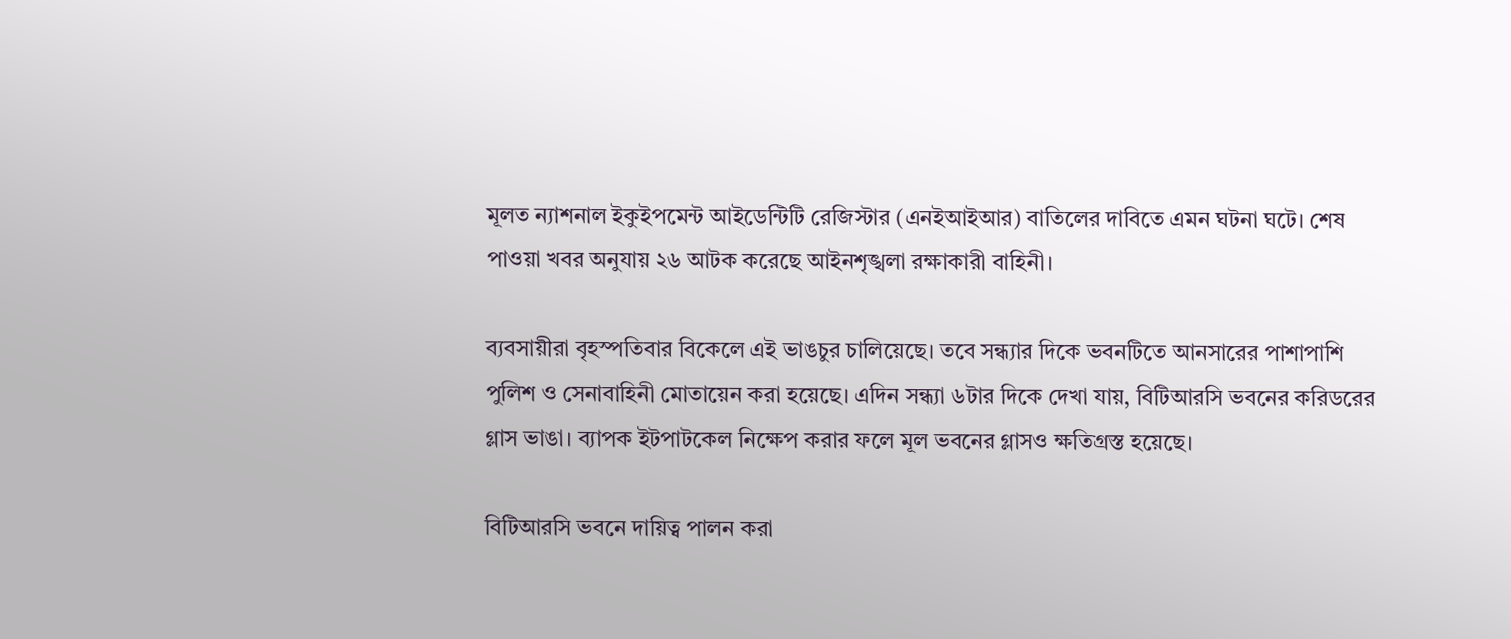মূলত ন্যাশনাল ইকুইপমেন্ট আইডেন্টিটি রেজিস্টার (এনইআইআর) বাতিলের দাবিতে এমন ঘটনা ঘটে। শেষ পাওয়া খবর অনুযায় ২৬ আটক করেছে আইনশৃঙ্খলা রক্ষাকারী বাহিনী।

ব্যবসায়ীরা বৃহস্পতিবার বিকেলে এই ভাঙচুর চালিয়েছে। তবে সন্ধ্যার দিকে ভবনটিতে আনসারের পাশাপাশি পুলিশ ও সেনাবাহিনী মোতায়েন করা হয়েছে। এদিন সন্ধ্যা ৬টার দিকে দেখা যায়, বিটিআরসি ভবনের করিডরের গ্লাস ভাঙা। ব্যাপক ইটপাটকেল নিক্ষেপ করার ফলে মূল ভবনের গ্লাসও ক্ষতিগ্রস্ত হয়েছে।

বিটিআরসি ভবনে দায়িত্ব পালন করা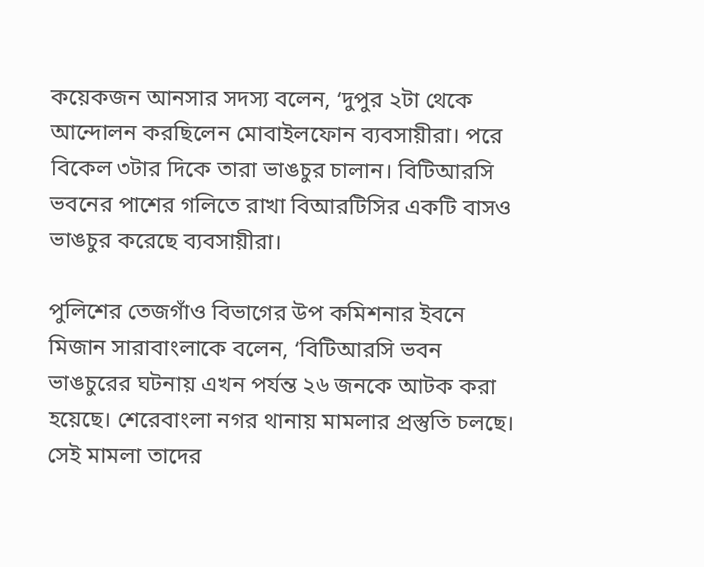কয়েকজন আনসার সদস্য বলেন, ‘দুপুর ২টা থেকে আন্দোলন করছিলেন মোবাইলফোন ব্যবসায়ীরা। পরে বিকেল ৩টার দিকে তারা ভাঙচুর চালান। বিটিআরসি ভবনের পাশের গলিতে রাখা বিআরটিসির একটি বাসও ভাঙচুর করেছে ব্যবসায়ীরা।

পুলিশের তেজগাঁও বিভাগের উপ কমিশনার ইবনে মিজান সারাবাংলাকে বলেন, ‘বিটিআরসি ভবন ভাঙচুরের ঘটনায় এখন পর্যন্ত ২৬ জনকে আটক করা হয়েছে। শেরেবাংলা নগর থানায় মামলার প্রস্তুতি চলছে। সেই মামলা তাদের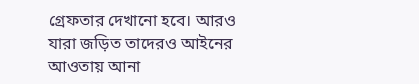গ্রেফতার দেখানো হবে। আরও যারা জড়িত তাদেরও আইনের আওতায় আনা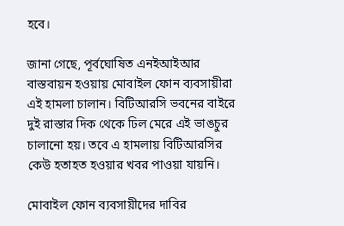হবে।

জানা গেছে, পূর্বঘোষিত এনইআইআর বাস্তবায়ন হওয়ায় মোবাইল ফোন ব্যবসায়ীরা এই হামলা চালান। বিটিআরসি ভবনের বাইরে দুই রাস্তার দিক থেকে ঢিল মেরে এই ভাঙচুর চালানো হয়। তবে এ হামলায় বিটিআরসির কেউ হতাহত হওয়ার খবর পাওয়া যায়নি।

মোবাইল ফোন ব্যবসায়ীদের দাবির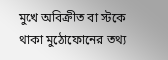মুখে অবিক্রীত বা স্টকে থাকা মুঠোফোনের তথ্য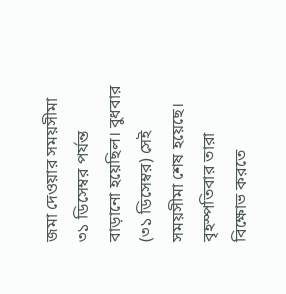জমা দেওয়ার সময়সীমা ৩১ ডিসেম্বর পর্যন্ত বাড়ানো হয়েছিল। বুধবার (৩১ ডিসেম্বর) সেই সময়সীমা শেষ হয়েছে। বৃহস্পতিবার তারা বিক্ষোভ করতে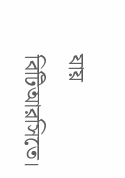যায় বিটিআরসিতে।